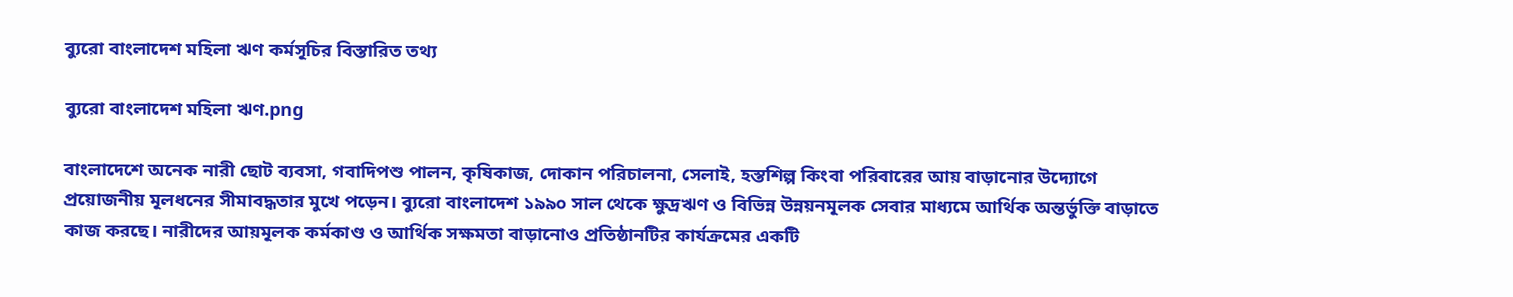ব্যুরো বাংলাদেশ মহিলা ঋণ কর্মসূচির বিস্তারিত তথ্য

ব্যুরো বাংলাদেশ মহিলা ঋণ.png

বাংলাদেশে অনেক নারী ছোট ব্যবসা, গবাদিপশু পালন, কৃষিকাজ, দোকান পরিচালনা, সেলাই, হস্তশিল্প কিংবা পরিবারের আয় বাড়ানোর উদ্যোগে প্রয়োজনীয় মূলধনের সীমাবদ্ধতার মুখে পড়েন। ব্যুরো বাংলাদেশ ১৯৯০ সাল থেকে ক্ষুদ্রঋণ ও বিভিন্ন উন্নয়নমূলক সেবার মাধ্যমে আর্থিক অন্তর্ভুক্তি বাড়াতে কাজ করছে। নারীদের আয়মূলক কর্মকাণ্ড ও আর্থিক সক্ষমতা বাড়ানোও প্রতিষ্ঠানটির কার্যক্রমের একটি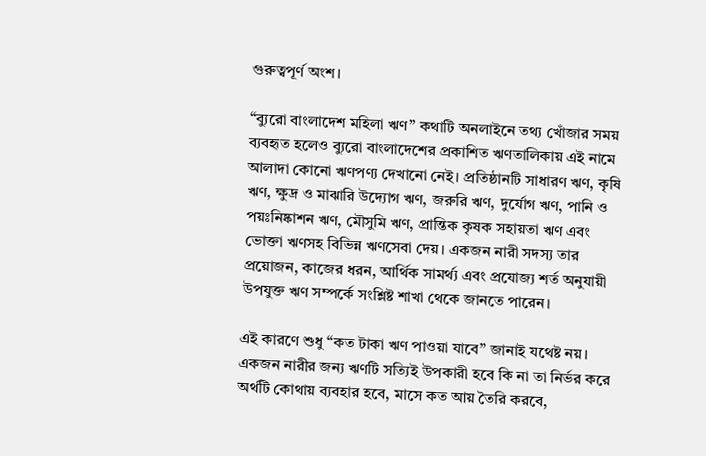গুরুত্বপূর্ণ অংশ।

“ব্যুরো বাংলাদেশ মহিলা ঋণ” কথাটি অনলাইনে তথ্য খোঁজার সময় ব্যবহৃত হলেও ব্যুরো বাংলাদেশের প্রকাশিত ঋণতালিকায় এই নামে আলাদা কোনো ঋণপণ্য দেখানো নেই। প্রতিষ্ঠানটি সাধারণ ঋণ, কৃষি ঋণ, ক্ষুদ্র ও মাঝারি উদ্যোগ ঋণ, জরুরি ঋণ, দুর্যোগ ঋণ, পানি ও পয়ঃনিষ্কাশন ঋণ, মৌসুমি ঋণ, প্রান্তিক কৃষক সহায়তা ঋণ এবং ভোক্তা ঋণসহ বিভিন্ন ঋণসেবা দেয়। একজন নারী সদস্য তার প্রয়োজন, কাজের ধরন, আর্থিক সামর্থ্য এবং প্রযোজ্য শর্ত অনুযায়ী উপযুক্ত ঋণ সম্পর্কে সংশ্লিষ্ট শাখা থেকে জানতে পারেন।

এই কারণে শুধু “কত টাকা ঋণ পাওয়া যাবে” জানাই যথেষ্ট নয়। একজন নারীর জন্য ঋণটি সত্যিই উপকারী হবে কি না তা নির্ভর করে অর্থটি কোথায় ব্যবহার হবে, মাসে কত আয় তৈরি করবে,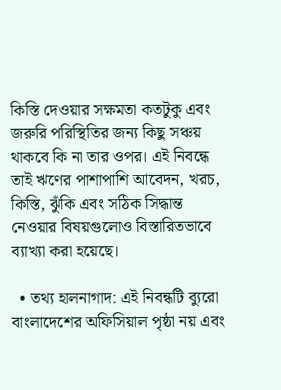কিস্তি দেওয়ার সক্ষমতা কতটুকু এবং জরুরি পরিস্থিতির জন্য কিছু সঞ্চয় থাকবে কি না তার ওপর। এই নিবন্ধে তাই ঋণের পাশাপাশি আবেদন, খরচ, কিস্তি, ঝুঁকি এবং সঠিক সিদ্ধান্ত নেওয়ার বিষয়গুলোও বিস্তারিতভাবে ব্যাখ্যা করা হয়েছে।

  • তথ্য হালনাগাদ: এই নিবন্ধটি ব্যুরো বাংলাদেশের অফিসিয়াল পৃষ্ঠা নয় এবং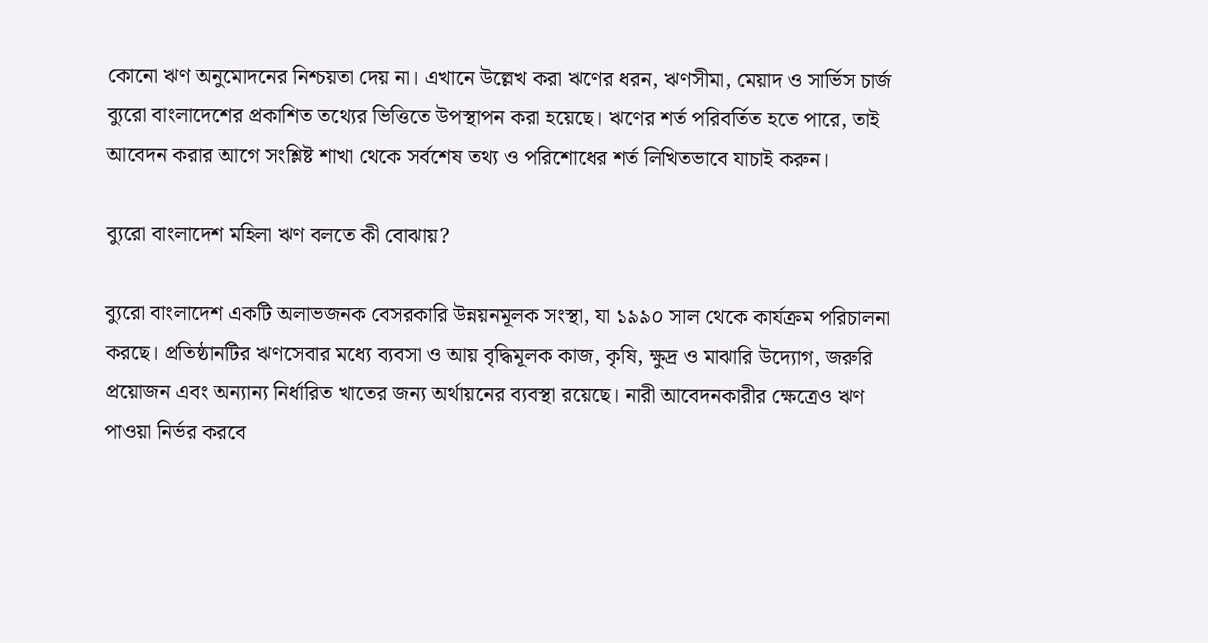কোনো ঋণ অনুমোদনের নিশ্চয়তা দেয় না। এখানে উল্লেখ করা ঋণের ধরন, ঋণসীমা, মেয়াদ ও সার্ভিস চার্জ ব্যুরো বাংলাদেশের প্রকাশিত তথ্যের ভিত্তিতে উপস্থাপন করা হয়েছে। ঋণের শর্ত পরিবর্তিত হতে পারে, তাই আবেদন করার আগে সংশ্লিষ্ট শাখা থেকে সর্বশেষ তথ্য ও পরিশোধের শর্ত লিখিতভাবে যাচাই করুন।

ব্যুরো বাংলাদেশ মহিলা ঋণ বলতে কী বোঝায়?

ব্যুরো বাংলাদেশ একটি অলাভজনক বেসরকারি উন্নয়নমূলক সংস্থা, যা ১৯৯০ সাল থেকে কার্যক্রম পরিচালনা করছে। প্রতিষ্ঠানটির ঋণসেবার মধ্যে ব্যবসা ও আয় বৃদ্ধিমূলক কাজ, কৃষি, ক্ষুদ্র ও মাঝারি উদ্যোগ, জরুরি প্রয়োজন এবং অন্যান্য নির্ধারিত খাতের জন্য অর্থায়নের ব্যবস্থা রয়েছে। নারী আবেদনকারীর ক্ষেত্রেও ঋণ পাওয়া নির্ভর করবে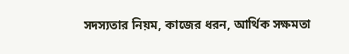সদস্যতার নিয়ম, কাজের ধরন, আর্থিক সক্ষমতা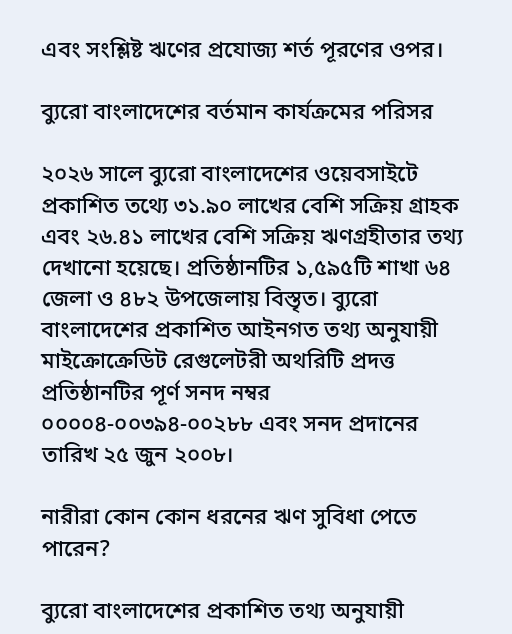এবং সংশ্লিষ্ট ঋণের প্রযোজ্য শর্ত পূরণের ওপর।

ব্যুরো বাংলাদেশের বর্তমান কার্যক্রমের পরিসর

২০২৬ সালে ব্যুরো বাংলাদেশের ওয়েবসাইটে প্রকাশিত তথ্যে ৩১.৯০ লাখের বেশি সক্রিয় গ্রাহক এবং ২৬.৪১ লাখের বেশি সক্রিয় ঋণগ্রহীতার তথ্য দেখানো হয়েছে। প্রতিষ্ঠানটির ১,৫৯৫টি শাখা ৬৪ জেলা ও ৪৮২ উপজেলায় বিস্তৃত। ব্যুরো বাংলাদেশের প্রকাশিত আইনগত তথ্য অনুযায়ী মাইক্রোক্রেডিট রেগুলেটরী অথরিটি প্রদত্ত প্রতিষ্ঠানটির পূর্ণ সনদ নম্বর ০০০০৪-০০৩৯৪-০০২৮৮ এবং সনদ প্রদানের তারিখ ২৫ জুন ২০০৮।

নারীরা কোন কোন ধরনের ঋণ সুবিধা পেতে পারেন?

ব্যুরো বাংলাদেশের প্রকাশিত তথ্য অনুযায়ী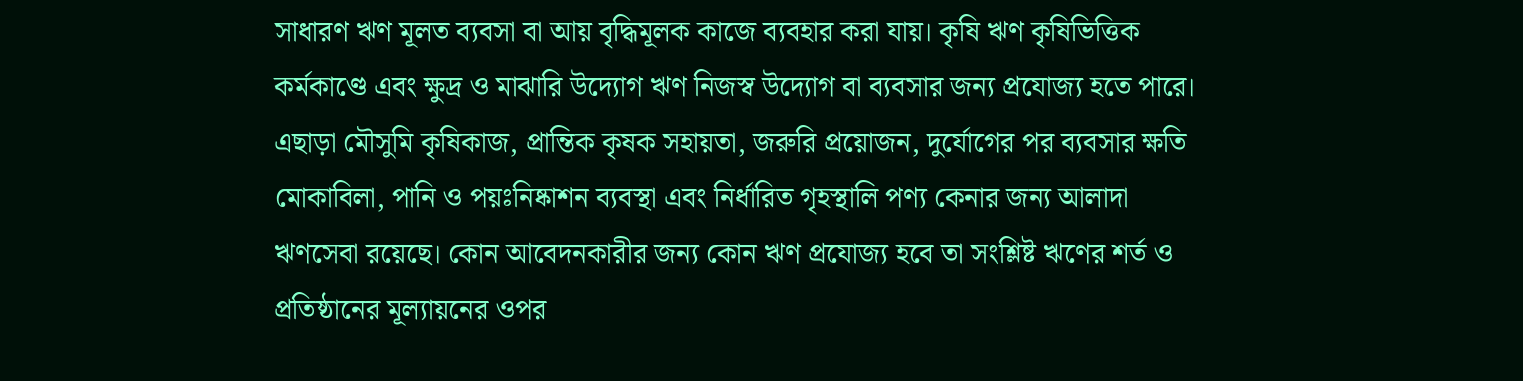সাধারণ ঋণ মূলত ব্যবসা বা আয় বৃদ্ধিমূলক কাজে ব্যবহার করা যায়। কৃষি ঋণ কৃষিভিত্তিক কর্মকাণ্ডে এবং ক্ষুদ্র ও মাঝারি উদ্যোগ ঋণ নিজস্ব উদ্যোগ বা ব্যবসার জন্য প্রযোজ্য হতে পারে। এছাড়া মৌসুমি কৃষিকাজ, প্রান্তিক কৃষক সহায়তা, জরুরি প্রয়োজন, দুর্যোগের পর ব্যবসার ক্ষতি মোকাবিলা, পানি ও পয়ঃনিষ্কাশন ব্যবস্থা এবং নির্ধারিত গৃহস্থালি পণ্য কেনার জন্য আলাদা ঋণসেবা রয়েছে। কোন আবেদনকারীর জন্য কোন ঋণ প্রযোজ্য হবে তা সংশ্লিষ্ট ঋণের শর্ত ও প্রতিষ্ঠানের মূল্যায়নের ওপর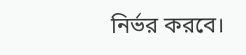নির্ভর করবে।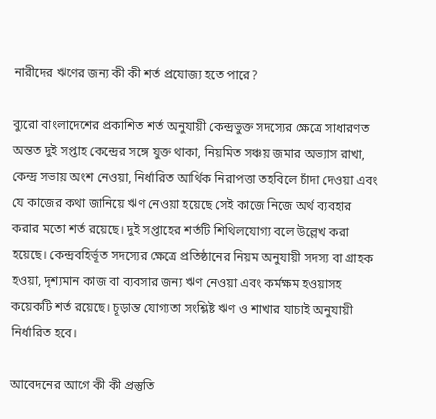নারীদের ঋণের জন্য কী কী শর্ত প্রযোজ্য হতে পারে?

ব্যুরো বাংলাদেশের প্রকাশিত শর্ত অনুযায়ী কেন্দ্রভুক্ত সদস্যের ক্ষেত্রে সাধারণত অন্তত দুই সপ্তাহ কেন্দ্রের সঙ্গে যুক্ত থাকা, নিয়মিত সঞ্চয় জমার অভ্যাস রাখা, কেন্দ্র সভায় অংশ নেওয়া, নির্ধারিত আর্থিক নিরাপত্তা তহবিলে চাঁদা দেওয়া এবং যে কাজের কথা জানিয়ে ঋণ নেওয়া হয়েছে সেই কাজে নিজে অর্থ ব্যবহার করার মতো শর্ত রয়েছে। দুই সপ্তাহের শর্তটি শিথিলযোগ্য বলে উল্লেখ করা হয়েছে। কেন্দ্রবহির্ভূত সদস্যের ক্ষেত্রে প্রতিষ্ঠানের নিয়ম অনুযায়ী সদস্য বা গ্রাহক হওয়া, দৃশ্যমান কাজ বা ব্যবসার জন্য ঋণ নেওয়া এবং কর্মক্ষম হওয়াসহ কয়েকটি শর্ত রয়েছে। চূড়ান্ত যোগ্যতা সংশ্লিষ্ট ঋণ ও শাখার যাচাই অনুযায়ী নির্ধারিত হবে।

আবেদনের আগে কী কী প্রস্তুতি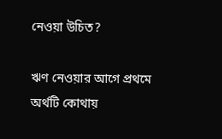নেওয়া উচিত?

ঋণ নেওয়ার আগে প্রথমে অর্থটি কোথায়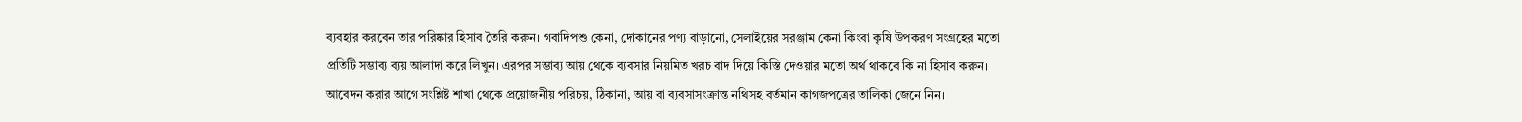ব্যবহার করবেন তার পরিষ্কার হিসাব তৈরি করুন। গবাদিপশু কেনা, দোকানের পণ্য বাড়ানো, সেলাইয়ের সরঞ্জাম কেনা কিংবা কৃষি উপকরণ সংগ্রহের মতো প্রতিটি সম্ভাব্য ব্যয় আলাদা করে লিখুন। এরপর সম্ভাব্য আয় থেকে ব্যবসার নিয়মিত খরচ বাদ দিয়ে কিস্তি দেওয়ার মতো অর্থ থাকবে কি না হিসাব করুন। আবেদন করার আগে সংশ্লিষ্ট শাখা থেকে প্রয়োজনীয় পরিচয়, ঠিকানা, আয় বা ব্যবসাসংক্রান্ত নথিসহ বর্তমান কাগজপত্রের তালিকা জেনে নিন।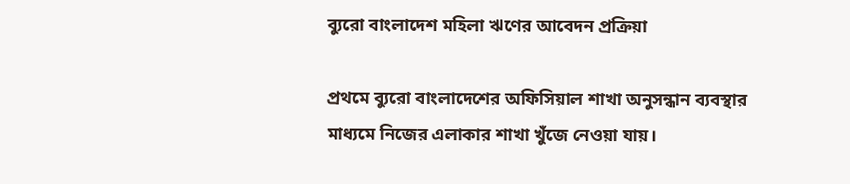ব্যুরো বাংলাদেশ মহিলা ঋণের আবেদন প্রক্রিয়া

প্রথমে ব্যুরো বাংলাদেশের অফিসিয়াল শাখা অনুসন্ধান ব্যবস্থার মাধ্যমে নিজের এলাকার শাখা খুঁজে নেওয়া যায়।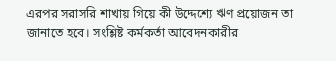এরপর সরাসরি শাখায় গিয়ে কী উদ্দেশ্যে ঋণ প্রয়োজন তা জানাতে হবে। সংশ্লিষ্ট কর্মকর্তা আবেদনকারীর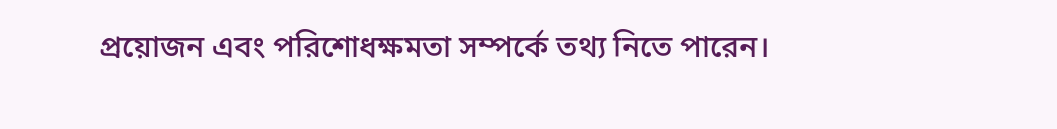প্রয়োজন এবং পরিশোধক্ষমতা সম্পর্কে তথ্য নিতে পারেন।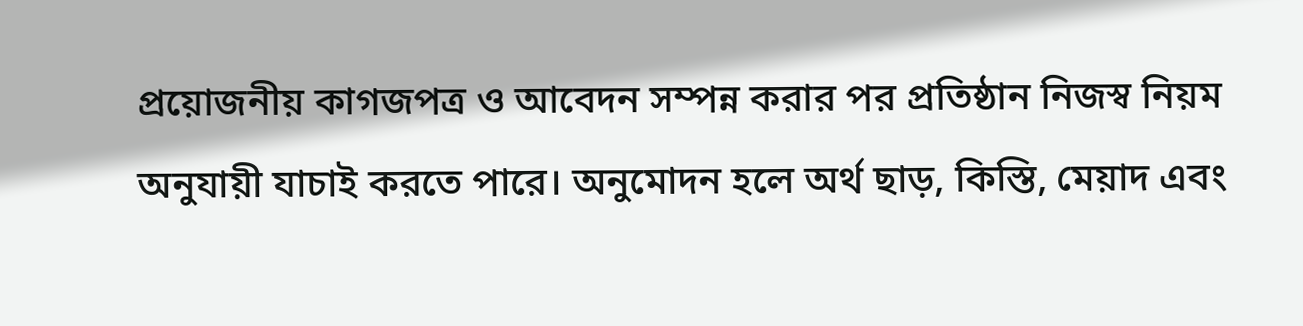প্রয়োজনীয় কাগজপত্র ও আবেদন সম্পন্ন করার পর প্রতিষ্ঠান নিজস্ব নিয়ম অনুযায়ী যাচাই করতে পারে। অনুমোদন হলে অর্থ ছাড়, কিস্তি, মেয়াদ এবং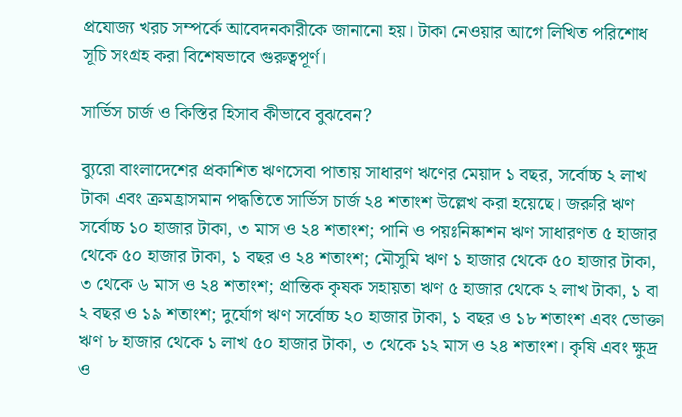প্রযোজ্য খরচ সম্পর্কে আবেদনকারীকে জানানো হয়। টাকা নেওয়ার আগে লিখিত পরিশোধ সূচি সংগ্রহ করা বিশেষভাবে গুরুত্বপূর্ণ।

সার্ভিস চার্জ ও কিস্তির হিসাব কীভাবে বুঝবেন?

ব্যুরো বাংলাদেশের প্রকাশিত ঋণসেবা পাতায় সাধারণ ঋণের মেয়াদ ১ বছর, সর্বোচ্চ ২ লাখ টাকা এবং ক্রমহ্রাসমান পদ্ধতিতে সার্ভিস চার্জ ২৪ শতাংশ উল্লেখ করা হয়েছে। জরুরি ঋণ সর্বোচ্চ ১০ হাজার টাকা, ৩ মাস ও ২৪ শতাংশ; পানি ও পয়ঃনিষ্কাশন ঋণ সাধারণত ৫ হাজার থেকে ৫০ হাজার টাকা, ১ বছর ও ২৪ শতাংশ; মৌসুমি ঋণ ১ হাজার থেকে ৫০ হাজার টাকা, ৩ থেকে ৬ মাস ও ২৪ শতাংশ; প্রান্তিক কৃষক সহায়তা ঋণ ৫ হাজার থেকে ২ লাখ টাকা, ১ বা ২ বছর ও ১৯ শতাংশ; দুর্যোগ ঋণ সর্বোচ্চ ২০ হাজার টাকা, ১ বছর ও ১৮ শতাংশ এবং ভোক্তা ঋণ ৮ হাজার থেকে ১ লাখ ৫০ হাজার টাকা, ৩ থেকে ১২ মাস ও ২৪ শতাংশ। কৃষি এবং ক্ষুদ্র ও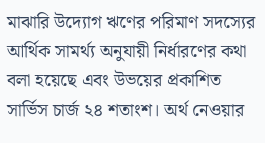মাঝারি উদ্যোগ ঋণের পরিমাণ সদস্যের আর্থিক সামর্থ্য অনুযায়ী নির্ধারণের কথা বলা হয়েছে এবং উভয়ের প্রকাশিত সার্ভিস চার্জ ২৪ শতাংশ। অর্থ নেওয়ার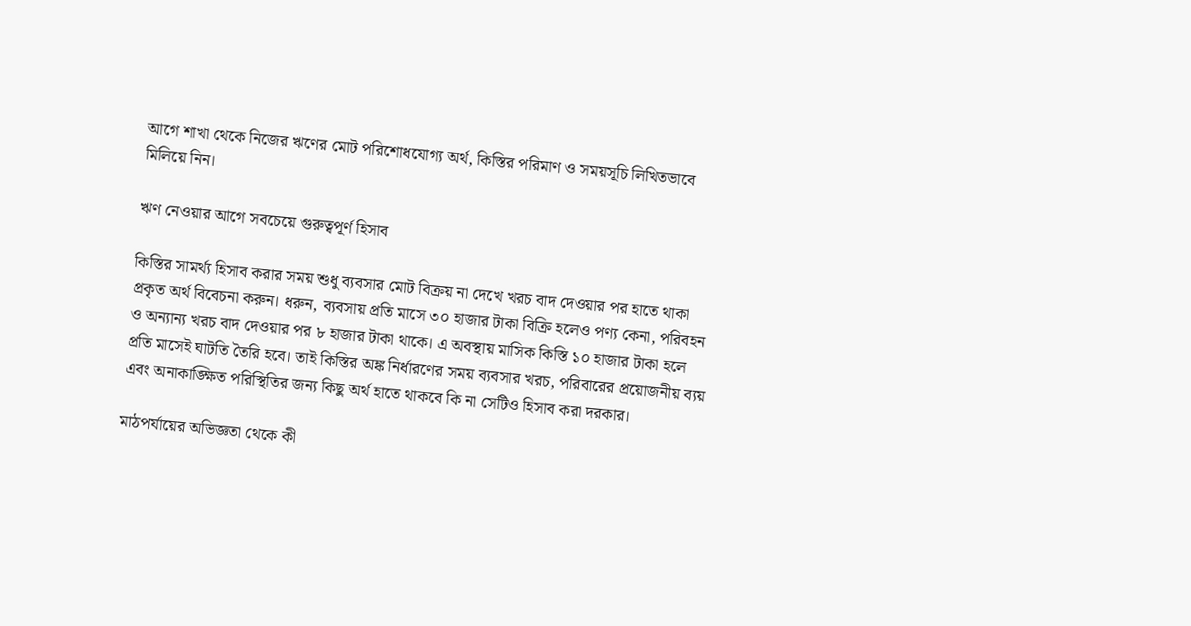আগে শাখা থেকে নিজের ঋণের মোট পরিশোধযোগ্য অর্থ, কিস্তির পরিমাণ ও সময়সূচি লিখিতভাবে মিলিয়ে নিন।

ঋণ নেওয়ার আগে সবচেয়ে গুরুত্বপূর্ণ হিসাব

কিস্তির সামর্থ্য হিসাব করার সময় শুধু ব্যবসার মোট বিক্রয় না দেখে খরচ বাদ দেওয়ার পর হাতে থাকা প্রকৃত অর্থ বিবেচনা করুন। ধরুন, ব্যবসায় প্রতি মাসে ৩০ হাজার টাকা বিক্রি হলেও পণ্য কেনা, পরিবহন ও অন্যান্য খরচ বাদ দেওয়ার পর ৮ হাজার টাকা থাকে। এ অবস্থায় মাসিক কিস্তি ১০ হাজার টাকা হলে প্রতি মাসেই ঘাটতি তৈরি হবে। তাই কিস্তির অঙ্ক নির্ধারণের সময় ব্যবসার খরচ, পরিবারের প্রয়োজনীয় ব্যয় এবং অনাকাঙ্ক্ষিত পরিস্থিতির জন্য কিছু অর্থ হাতে থাকবে কি না সেটিও হিসাব করা দরকার।

মাঠপর্যায়ের অভিজ্ঞতা থেকে কী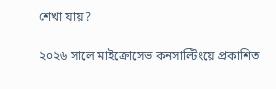শেখা যায়?

২০২৬ সালে মাইক্রোসেভ কনসাল্টিংয়ে প্রকাশিত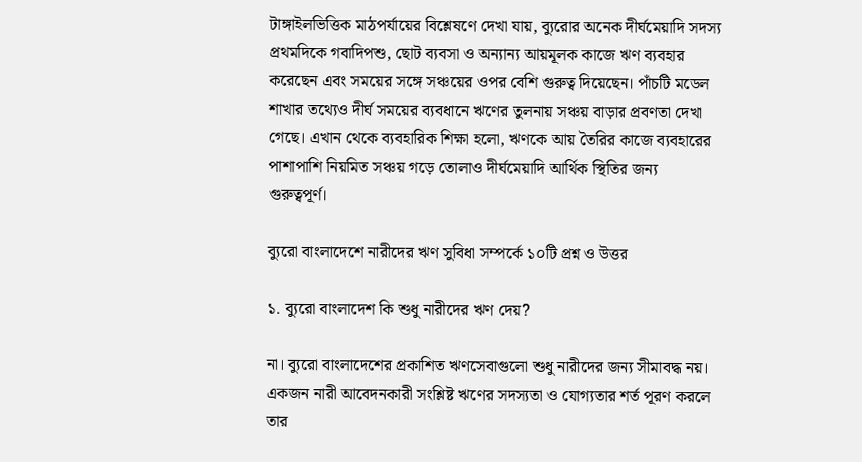টাঙ্গাইলভিত্তিক মাঠপর্যায়ের বিশ্লেষণে দেখা যায়, ব্যুরোর অনেক দীর্ঘমেয়াদি সদস্য প্রথমদিকে গবাদিপশু, ছোট ব্যবসা ও অন্যান্য আয়মূলক কাজে ঋণ ব্যবহার করেছেন এবং সময়ের সঙ্গে সঞ্চয়ের ওপর বেশি গুরুত্ব দিয়েছেন। পাঁচটি মডেল শাখার তথ্যেও দীর্ঘ সময়ের ব্যবধানে ঋণের তুলনায় সঞ্চয় বাড়ার প্রবণতা দেখা গেছে। এখান থেকে ব্যবহারিক শিক্ষা হলো, ঋণকে আয় তৈরির কাজে ব্যবহারের পাশাপাশি নিয়মিত সঞ্চয় গড়ে তোলাও দীর্ঘমেয়াদি আর্থিক স্থিতির জন্য গুরুত্বপূর্ণ।

ব্যুরো বাংলাদেশে নারীদের ঋণ সুবিধা সম্পর্কে ১০টি প্রশ্ন ও উত্তর

১. ব্যুরো বাংলাদেশ কি শুধু নারীদের ঋণ দেয়?

না। ব্যুরো বাংলাদেশের প্রকাশিত ঋণসেবাগুলো শুধু নারীদের জন্য সীমাবদ্ধ নয়। একজন নারী আবেদনকারী সংশ্লিষ্ট ঋণের সদস্যতা ও যোগ্যতার শর্ত পূরণ করলে তার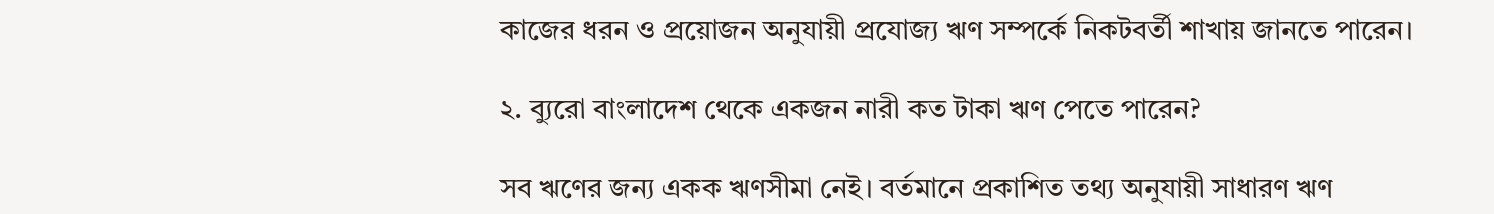কাজের ধরন ও প্রয়োজন অনুযায়ী প্রযোজ্য ঋণ সম্পর্কে নিকটবর্তী শাখায় জানতে পারেন।

২. ব্যুরো বাংলাদেশ থেকে একজন নারী কত টাকা ঋণ পেতে পারেন?

সব ঋণের জন্য একক ঋণসীমা নেই। বর্তমানে প্রকাশিত তথ্য অনুযায়ী সাধারণ ঋণ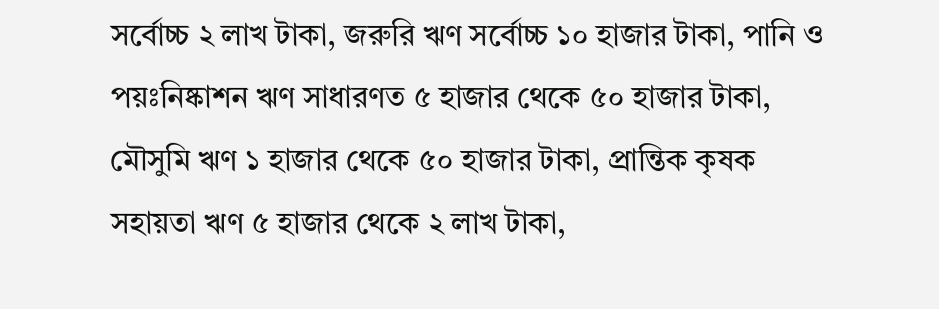সর্বোচ্চ ২ লাখ টাকা, জরুরি ঋণ সর্বোচ্চ ১০ হাজার টাকা, পানি ও পয়ঃনিষ্কাশন ঋণ সাধারণত ৫ হাজার থেকে ৫০ হাজার টাকা, মৌসুমি ঋণ ১ হাজার থেকে ৫০ হাজার টাকা, প্রান্তিক কৃষক সহায়তা ঋণ ৫ হাজার থেকে ২ লাখ টাকা,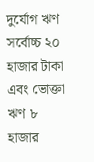দুর্যোগ ঋণ সর্বোচ্চ ২০ হাজার টাকা এবং ভোক্তা ঋণ ৮ হাজার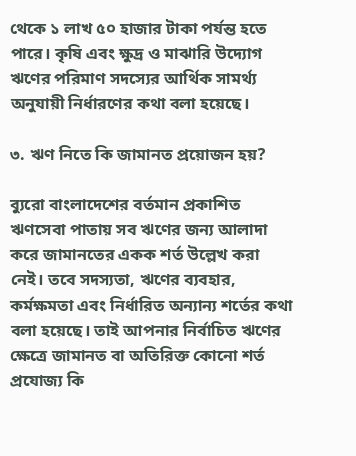থেকে ১ লাখ ৫০ হাজার টাকা পর্যন্ত হতে পারে। কৃষি এবং ক্ষুদ্র ও মাঝারি উদ্যোগ ঋণের পরিমাণ সদস্যের আর্থিক সামর্থ্য অনুযায়ী নির্ধারণের কথা বলা হয়েছে।

৩. ঋণ নিতে কি জামানত প্রয়োজন হয়?

ব্যুরো বাংলাদেশের বর্তমান প্রকাশিত ঋণসেবা পাতায় সব ঋণের জন্য আলাদা করে জামানতের একক শর্ত উল্লেখ করা নেই। তবে সদস্যতা, ঋণের ব্যবহার, কর্মক্ষমতা এবং নির্ধারিত অন্যান্য শর্তের কথা বলা হয়েছে। তাই আপনার নির্বাচিত ঋণের ক্ষেত্রে জামানত বা অতিরিক্ত কোনো শর্ত প্রযোজ্য কি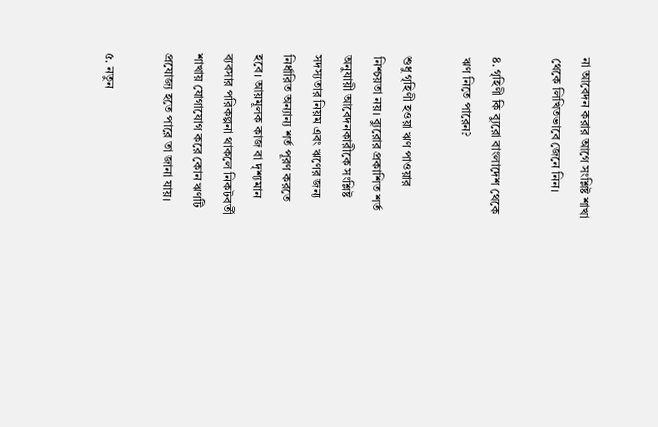না আবেদন করার আগে সংশ্লিষ্ট শাখা থেকে লিখিতভাবে জেনে নিন।

৪. গৃহিণী কি ব্যুরো বাংলাদেশ থেকে ঋণ নিতে পারেন?

শুধু গৃহিণী হওয়া ঋণ পাওয়ার নিশ্চয়তা নয়। ব্যুরোর প্রকাশিত শর্ত অনুযায়ী আবেদনকারীকে সংশ্লিষ্ট সদস্যতার নিয়ম এবং ঋণের জন্য নির্ধারিত অন্যান্য শর্ত পূরণ করতে হবে। আয়মূলক কাজ বা দৃশ্যমান ব্যবসার পরিকল্পনা থাকলে নিকটবর্তী শাখায় যোগাযোগ করে কোন ঋণটি প্রযোজ্য হতে পারে তা জানা যায়।

৫. নতুন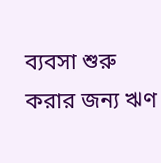ব্যবসা শুরু করার জন্য ঋণ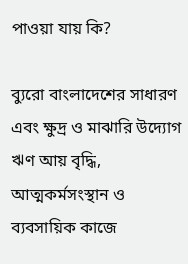পাওয়া যায় কি?

ব্যুরো বাংলাদেশের সাধারণ এবং ক্ষুদ্র ও মাঝারি উদ্যোগ ঋণ আয় বৃদ্ধি, আত্মকর্মসংস্থান ও ব্যবসায়িক কাজে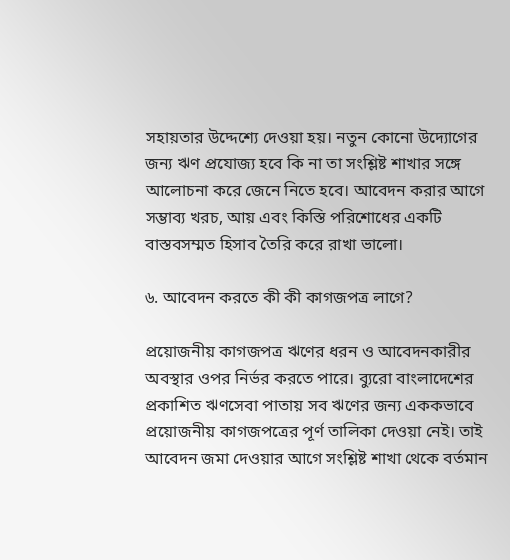সহায়তার উদ্দেশ্যে দেওয়া হয়। নতুন কোনো উদ্যোগের জন্য ঋণ প্রযোজ্য হবে কি না তা সংশ্লিষ্ট শাখার সঙ্গে আলোচনা করে জেনে নিতে হবে। আবেদন করার আগে সম্ভাব্য খরচ, আয় এবং কিস্তি পরিশোধের একটি বাস্তবসম্মত হিসাব তৈরি করে রাখা ভালো।

৬. আবেদন করতে কী কী কাগজপত্র লাগে?

প্রয়োজনীয় কাগজপত্র ঋণের ধরন ও আবেদনকারীর অবস্থার ওপর নির্ভর করতে পারে। ব্যুরো বাংলাদেশের প্রকাশিত ঋণসেবা পাতায় সব ঋণের জন্য এককভাবে প্রয়োজনীয় কাগজপত্রের পূর্ণ তালিকা দেওয়া নেই। তাই আবেদন জমা দেওয়ার আগে সংশ্লিষ্ট শাখা থেকে বর্তমান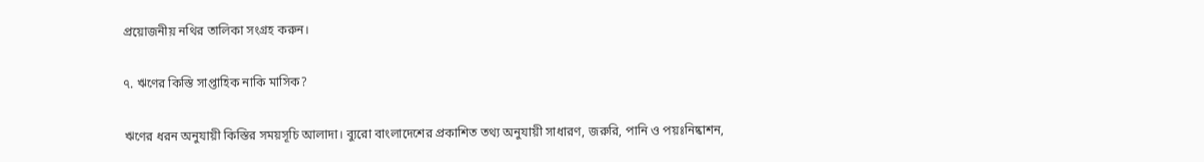প্রয়োজনীয় নথির তালিকা সংগ্রহ করুন।

৭. ঋণের কিস্তি সাপ্তাহিক নাকি মাসিক?

ঋণের ধরন অনুযায়ী কিস্তির সময়সূচি আলাদা। ব্যুরো বাংলাদেশের প্রকাশিত তথ্য অনুযায়ী সাধারণ, জরুরি, পানি ও পয়ঃনিষ্কাশন,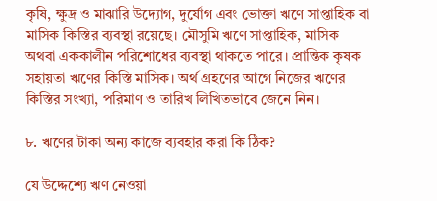কৃষি, ক্ষুদ্র ও মাঝারি উদ্যোগ, দুর্যোগ এবং ভোক্তা ঋণে সাপ্তাহিক বা মাসিক কিস্তির ব্যবস্থা রয়েছে। মৌসুমি ঋণে সাপ্তাহিক, মাসিক অথবা এককালীন পরিশোধের ব্যবস্থা থাকতে পারে। প্রান্তিক কৃষক সহায়তা ঋণের কিস্তি মাসিক। অর্থ গ্রহণের আগে নিজের ঋণের কিস্তির সংখ্যা, পরিমাণ ও তারিখ লিখিতভাবে জেনে নিন।

৮. ঋণের টাকা অন্য কাজে ব্যবহার করা কি ঠিক?

যে উদ্দেশ্যে ঋণ নেওয়া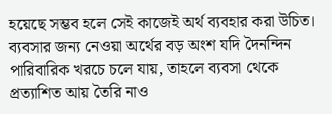হয়েছে সম্ভব হলে সেই কাজেই অর্থ ব্যবহার করা উচিত। ব্যবসার জন্য নেওয়া অর্থের বড় অংশ যদি দৈনন্দিন পারিবারিক খরচে চলে যায়, তাহলে ব্যবসা থেকে প্রত্যাশিত আয় তৈরি নাও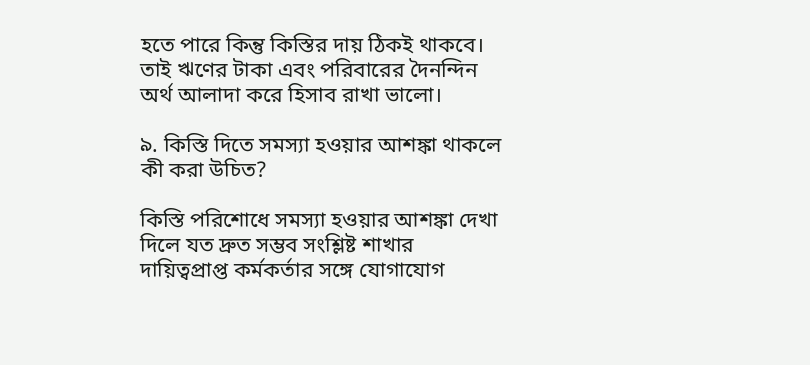হতে পারে কিন্তু কিস্তির দায় ঠিকই থাকবে। তাই ঋণের টাকা এবং পরিবারের দৈনন্দিন অর্থ আলাদা করে হিসাব রাখা ভালো।

৯. কিস্তি দিতে সমস্যা হওয়ার আশঙ্কা থাকলে কী করা উচিত?

কিস্তি পরিশোধে সমস্যা হওয়ার আশঙ্কা দেখা দিলে যত দ্রুত সম্ভব সংশ্লিষ্ট শাখার দায়িত্বপ্রাপ্ত কর্মকর্তার সঙ্গে যোগাযোগ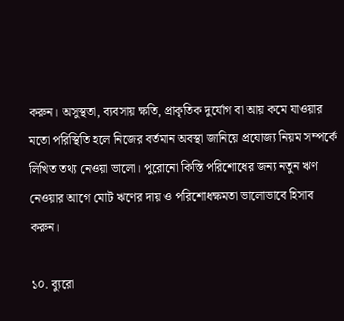করুন। অসুস্থতা, ব্যবসায় ক্ষতি, প্রাকৃতিক দুর্যোগ বা আয় কমে যাওয়ার মতো পরিস্থিতি হলে নিজের বর্তমান অবস্থা জানিয়ে প্রযোজ্য নিয়ম সম্পর্কে লিখিত তথ্য নেওয়া ভালো। পুরোনো কিস্তি পরিশোধের জন্য নতুন ঋণ নেওয়ার আগে মোট ঋণের দায় ও পরিশোধক্ষমতা ভালোভাবে হিসাব করুন।

১০. ব্যুরো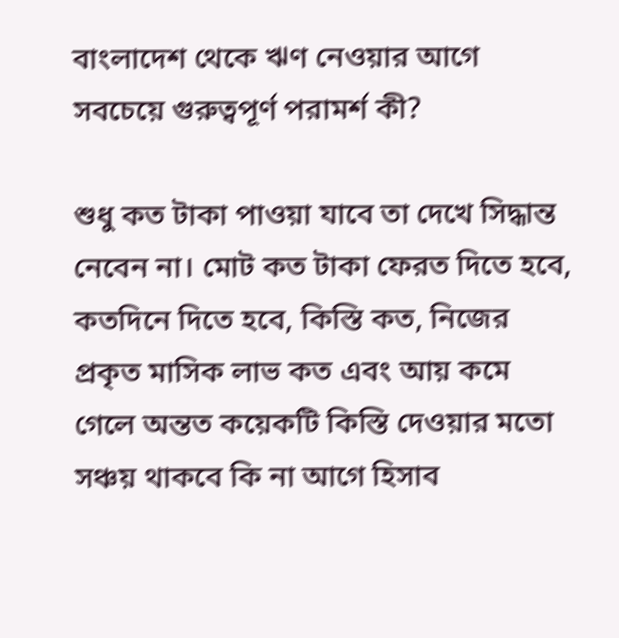বাংলাদেশ থেকে ঋণ নেওয়ার আগে সবচেয়ে গুরুত্বপূর্ণ পরামর্শ কী?

শুধু কত টাকা পাওয়া যাবে তা দেখে সিদ্ধান্ত নেবেন না। মোট কত টাকা ফেরত দিতে হবে, কতদিনে দিতে হবে, কিস্তি কত, নিজের প্রকৃত মাসিক লাভ কত এবং আয় কমে গেলে অন্তত কয়েকটি কিস্তি দেওয়ার মতো সঞ্চয় থাকবে কি না আগে হিসাব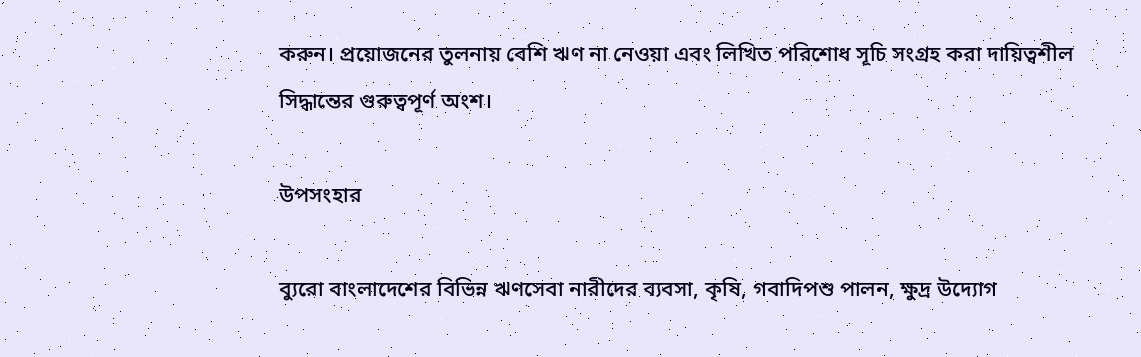করুন। প্রয়োজনের তুলনায় বেশি ঋণ না নেওয়া এবং লিখিত পরিশোধ সূচি সংগ্রহ করা দায়িত্বশীল সিদ্ধান্তের গুরুত্বপূর্ণ অংশ।

উপসংহার

ব্যুরো বাংলাদেশের বিভিন্ন ঋণসেবা নারীদের ব্যবসা, কৃষি, গবাদিপশু পালন, ক্ষুদ্র উদ্যোগ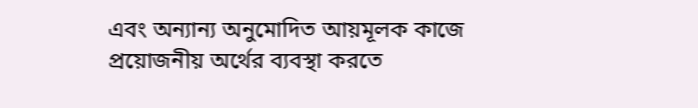এবং অন্যান্য অনুমোদিত আয়মূলক কাজে প্রয়োজনীয় অর্থের ব্যবস্থা করতে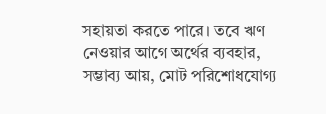সহায়তা করতে পারে। তবে ঋণ নেওয়ার আগে অর্থের ব্যবহার, সম্ভাব্য আয়, মোট পরিশোধযোগ্য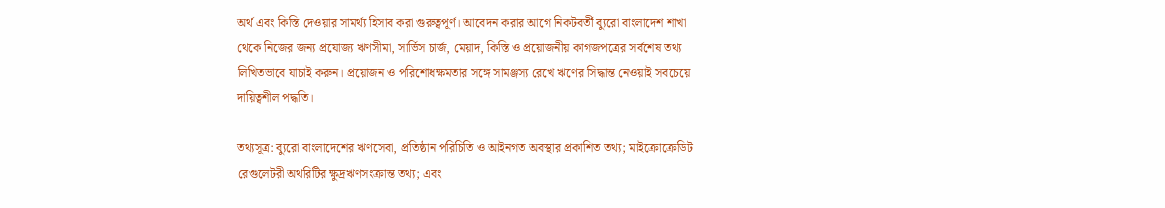অর্থ এবং কিস্তি দেওয়ার সামর্থ্য হিসাব করা গুরুত্বপূর্ণ। আবেদন করার আগে নিকটবর্তী ব্যুরো বাংলাদেশ শাখা থেকে নিজের জন্য প্রযোজ্য ঋণসীমা, সার্ভিস চার্জ, মেয়াদ, কিস্তি ও প্রয়োজনীয় কাগজপত্রের সর্বশেষ তথ্য লিখিতভাবে যাচাই করুন। প্রয়োজন ও পরিশোধক্ষমতার সঙ্গে সামঞ্জস্য রেখে ঋণের সিদ্ধান্ত নেওয়াই সবচেয়ে দায়িত্বশীল পদ্ধতি।

তথ্যসূত্র: ব্যুরো বাংলাদেশের ঋণসেবা, প্রতিষ্ঠান পরিচিতি ও আইনগত অবস্থার প্রকাশিত তথ্য; মাইক্রোক্রেডিট রেগুলেটরী অথরিটির ক্ষুদ্রঋণসংক্রান্ত তথ্য; এবং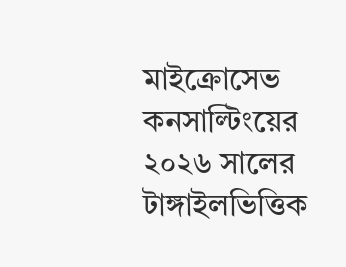মাইক্রোসেভ কনসাল্টিংয়ের ২০২৬ সালের টাঙ্গাইলভিত্তিক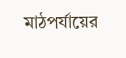মাঠপর্যায়ের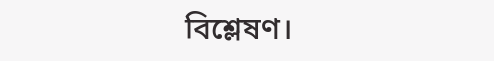বিশ্লেষণ।